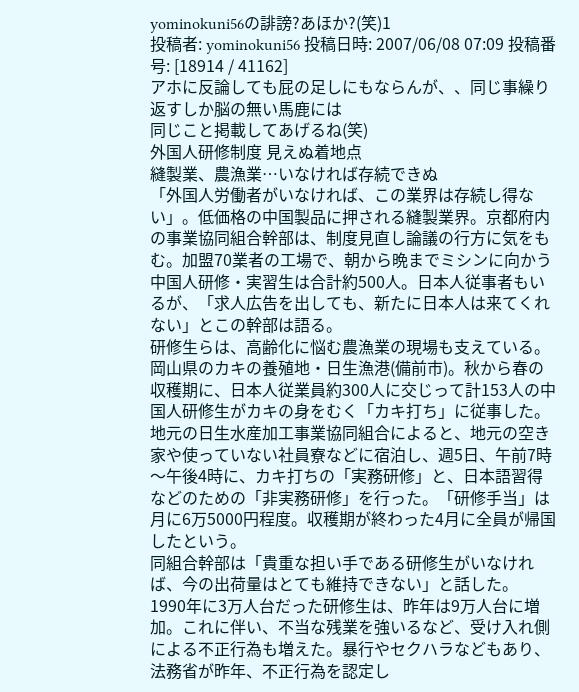yominokuni56の誹謗?あほか?(笑)1
投稿者: yominokuni56 投稿日時: 2007/06/08 07:09 投稿番号: [18914 / 41162]
アホに反論しても屁の足しにもならんが、、同じ事繰り返すしか脳の無い馬鹿には
同じこと掲載してあげるね(笑)
外国人研修制度 見えぬ着地点
縫製業、農漁業…いなければ存続できぬ
「外国人労働者がいなければ、この業界は存続し得ない」。低価格の中国製品に押される縫製業界。京都府内の事業協同組合幹部は、制度見直し論議の行方に気をもむ。加盟70業者の工場で、朝から晩までミシンに向かう中国人研修・実習生は合計約500人。日本人従事者もいるが、「求人広告を出しても、新たに日本人は来てくれない」とこの幹部は語る。
研修生らは、高齢化に悩む農漁業の現場も支えている。岡山県のカキの養殖地・日生漁港(備前市)。秋から春の収穫期に、日本人従業員約300人に交じって計153人の中国人研修生がカキの身をむく「カキ打ち」に従事した。地元の日生水産加工事業協同組合によると、地元の空き家や使っていない社員寮などに宿泊し、週5日、午前7時〜午後4時に、カキ打ちの「実務研修」と、日本語習得などのための「非実務研修」を行った。「研修手当」は月に6万5000円程度。収穫期が終わった4月に全員が帰国したという。
同組合幹部は「貴重な担い手である研修生がいなければ、今の出荷量はとても維持できない」と話した。
1990年に3万人台だった研修生は、昨年は9万人台に増加。これに伴い、不当な残業を強いるなど、受け入れ側による不正行為も増えた。暴行やセクハラなどもあり、法務省が昨年、不正行為を認定し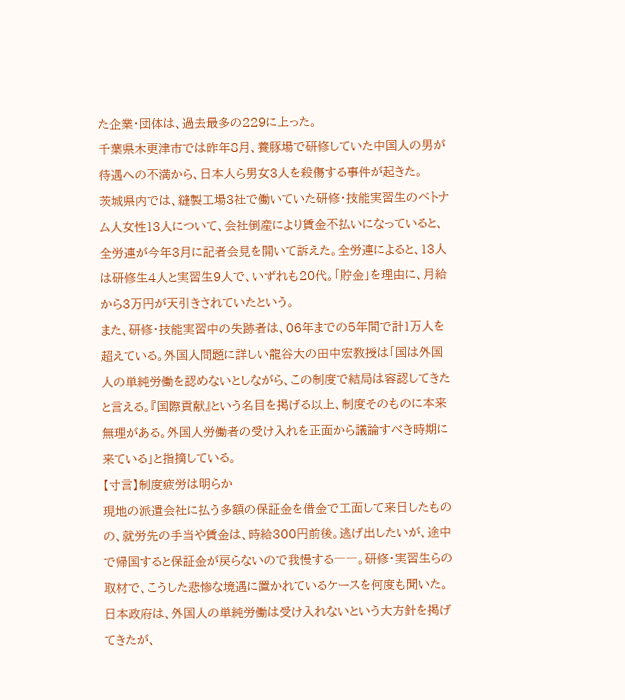た企業・団体は、過去最多の229に上った。
千葉県木更津市では昨年8月、養豚場で研修していた中国人の男が待遇への不満から、日本人ら男女3人を殺傷する事件が起きた。
茨城県内では、縫製工場3社で働いていた研修・技能実習生のベトナム人女性13人について、会社倒産により賃金不払いになっていると、全労連が今年3月に記者会見を開いて訴えた。全労連によると、13人は研修生4人と実習生9人で、いずれも20代。「貯金」を理由に、月給から3万円が天引きされていたという。
また、研修・技能実習中の失跡者は、06年までの5年間で計1万人を超えている。外国人問題に詳しい龍谷大の田中宏教授は「国は外国人の単純労働を認めないとしながら、この制度で結局は容認してきたと言える。『国際貢献』という名目を掲げる以上、制度そのものに本来無理がある。外国人労働者の受け入れを正面から議論すべき時期に来ている」と指摘している。
【寸言】制度疲労は明らか
現地の派遣会社に払う多額の保証金を借金で工面して来日したものの、就労先の手当や賃金は、時給300円前後。逃げ出したいが、途中で帰国すると保証金が戻らないので我慢する――。研修・実習生らの取材で、こうした悲惨な境遇に置かれているケースを何度も聞いた。
日本政府は、外国人の単純労働は受け入れないという大方針を掲げてきたが、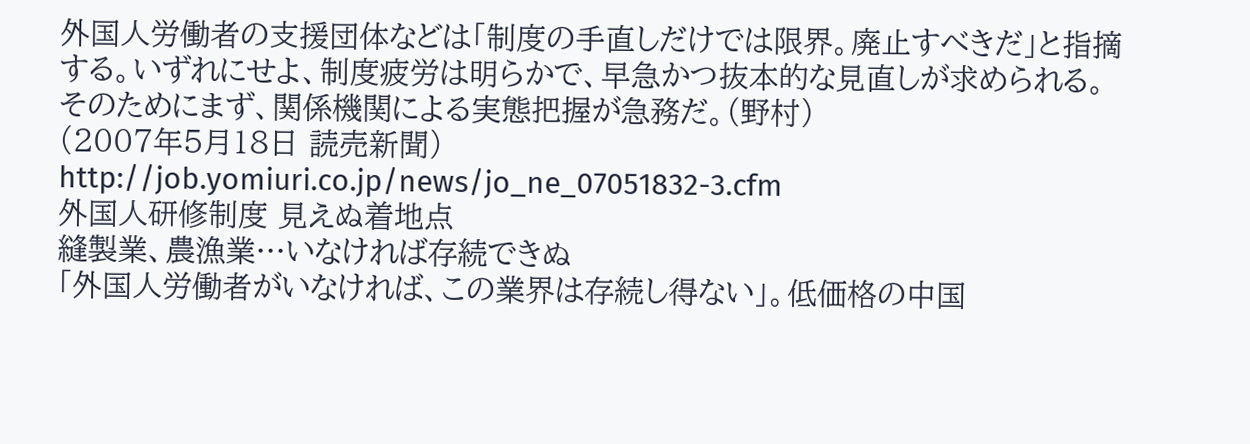外国人労働者の支援団体などは「制度の手直しだけでは限界。廃止すべきだ」と指摘する。いずれにせよ、制度疲労は明らかで、早急かつ抜本的な見直しが求められる。そのためにまず、関係機関による実態把握が急務だ。(野村)
(2007年5月18日 読売新聞)
http://job.yomiuri.co.jp/news/jo_ne_07051832-3.cfm
外国人研修制度 見えぬ着地点
縫製業、農漁業…いなければ存続できぬ
「外国人労働者がいなければ、この業界は存続し得ない」。低価格の中国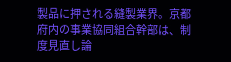製品に押される縫製業界。京都府内の事業協同組合幹部は、制度見直し論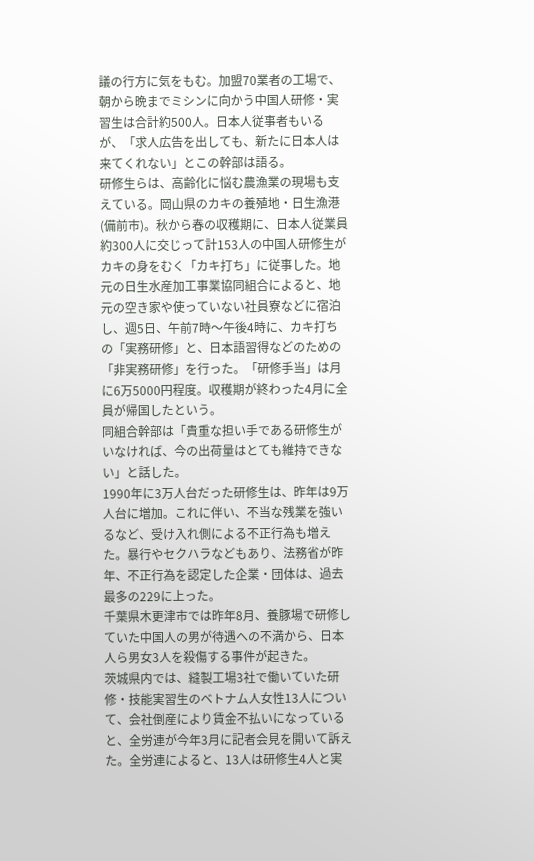議の行方に気をもむ。加盟70業者の工場で、朝から晩までミシンに向かう中国人研修・実習生は合計約500人。日本人従事者もいるが、「求人広告を出しても、新たに日本人は来てくれない」とこの幹部は語る。
研修生らは、高齢化に悩む農漁業の現場も支えている。岡山県のカキの養殖地・日生漁港(備前市)。秋から春の収穫期に、日本人従業員約300人に交じって計153人の中国人研修生がカキの身をむく「カキ打ち」に従事した。地元の日生水産加工事業協同組合によると、地元の空き家や使っていない社員寮などに宿泊し、週5日、午前7時〜午後4時に、カキ打ちの「実務研修」と、日本語習得などのための「非実務研修」を行った。「研修手当」は月に6万5000円程度。収穫期が終わった4月に全員が帰国したという。
同組合幹部は「貴重な担い手である研修生がいなければ、今の出荷量はとても維持できない」と話した。
1990年に3万人台だった研修生は、昨年は9万人台に増加。これに伴い、不当な残業を強いるなど、受け入れ側による不正行為も増えた。暴行やセクハラなどもあり、法務省が昨年、不正行為を認定した企業・団体は、過去最多の229に上った。
千葉県木更津市では昨年8月、養豚場で研修していた中国人の男が待遇への不満から、日本人ら男女3人を殺傷する事件が起きた。
茨城県内では、縫製工場3社で働いていた研修・技能実習生のベトナム人女性13人について、会社倒産により賃金不払いになっていると、全労連が今年3月に記者会見を開いて訴えた。全労連によると、13人は研修生4人と実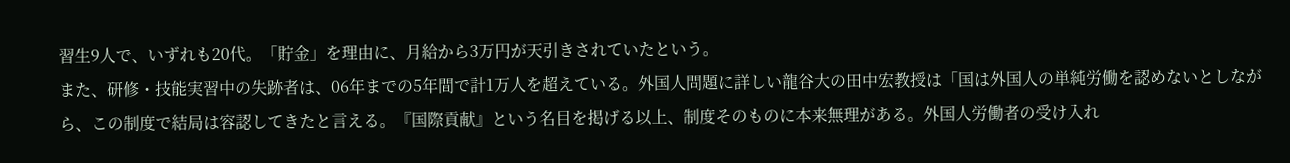習生9人で、いずれも20代。「貯金」を理由に、月給から3万円が天引きされていたという。
また、研修・技能実習中の失跡者は、06年までの5年間で計1万人を超えている。外国人問題に詳しい龍谷大の田中宏教授は「国は外国人の単純労働を認めないとしながら、この制度で結局は容認してきたと言える。『国際貢献』という名目を掲げる以上、制度そのものに本来無理がある。外国人労働者の受け入れ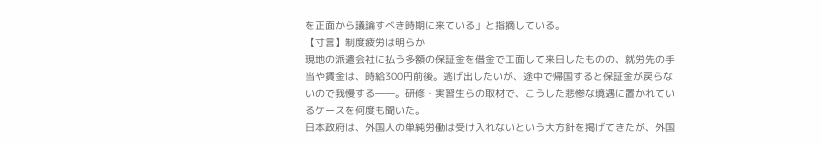を正面から議論すべき時期に来ている」と指摘している。
【寸言】制度疲労は明らか
現地の派遣会社に払う多額の保証金を借金で工面して来日したものの、就労先の手当や賃金は、時給300円前後。逃げ出したいが、途中で帰国すると保証金が戻らないので我慢する――。研修・実習生らの取材で、こうした悲惨な境遇に置かれているケースを何度も聞いた。
日本政府は、外国人の単純労働は受け入れないという大方針を掲げてきたが、外国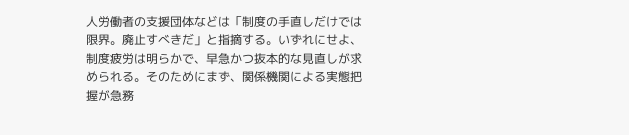人労働者の支援団体などは「制度の手直しだけでは限界。廃止すべきだ」と指摘する。いずれにせよ、制度疲労は明らかで、早急かつ抜本的な見直しが求められる。そのためにまず、関係機関による実態把握が急務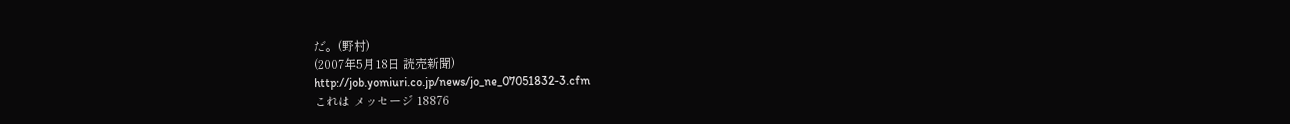だ。(野村)
(2007年5月18日 読売新聞)
http://job.yomiuri.co.jp/news/jo_ne_07051832-3.cfm
これは メッセージ 18876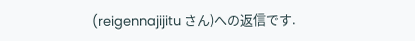(reigennajijitu さん)への返信です.